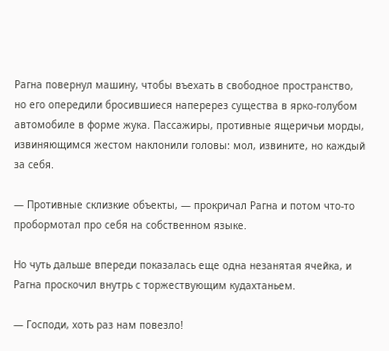Рагна повернул машину, чтобы въехать в свободное пространство, но его опередили бросившиеся наперерез существа в ярко-голубом автомобиле в форме жука. Пассажиры, противные ящеричьи морды, извиняющимся жестом наклонили головы: мол, извините, но каждый за себя.

— Противные склизкие объекты, — прокричал Рагна и потом что-то пробормотал про себя на собственном языке.

Но чуть дальше впереди показалась еще одна незанятая ячейка, и Рагна проскочил внутрь с торжествующим кудахтаньем.

— Господи, хоть раз нам повезло!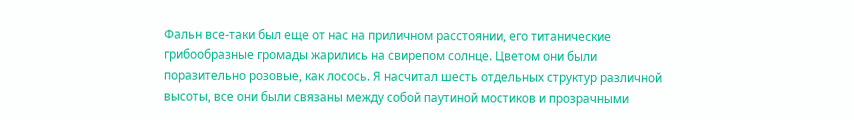Фальн все-таки был еще от нас на приличном расстоянии, его титанические грибообразные громады жарились на свирепом солнце. Цветом они были поразительно розовые, как лосось. Я насчитал шесть отдельных структур различной высоты, все они были связаны между собой паутиной мостиков и прозрачными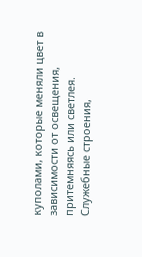куполами, которые меняли цвет в зависимости от освещения, притемняясь или светлея. Служебные строения,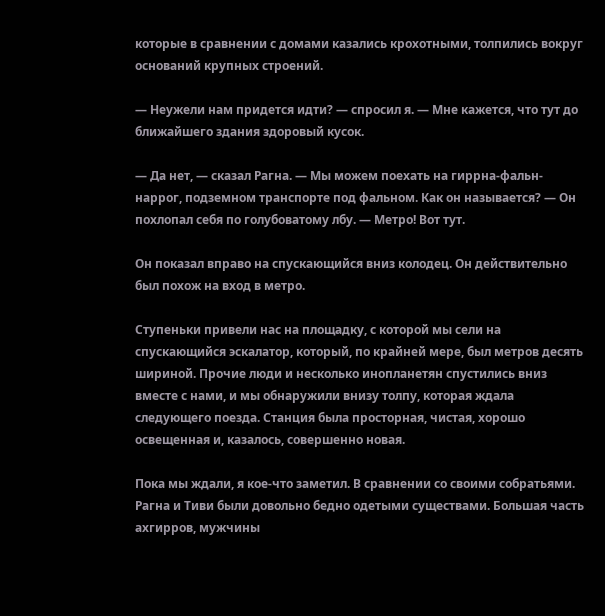которые в сравнении с домами казались крохотными, толпились вокруг оснований крупных строений.

— Неужели нам придется идти? — спросил я. — Мне кажется, что тут до ближайшего здания здоровый кусок.

— Да нет, — сказал Рагна. — Мы можем поехать на гиррна-фальн-наррог, подземном транспорте под фальном. Как он называется? — Он похлопал себя по голубоватому лбу. — Метро! Вот тут.

Он показал вправо на спускающийся вниз колодец. Он действительно был похож на вход в метро.

Ступеньки привели нас на площадку, с которой мы сели на спускающийся эскалатор, который, по крайней мере, был метров десять шириной. Прочие люди и несколько инопланетян спустились вниз вместе с нами, и мы обнаружили внизу толпу, которая ждала следующего поезда. Станция была просторная, чистая, хорошо освещенная и, казалось, совершенно новая.

Пока мы ждали, я кое-что заметил. В сравнении со своими собратьями. Рагна и Тиви были довольно бедно одетыми существами. Большая часть ахгирров, мужчины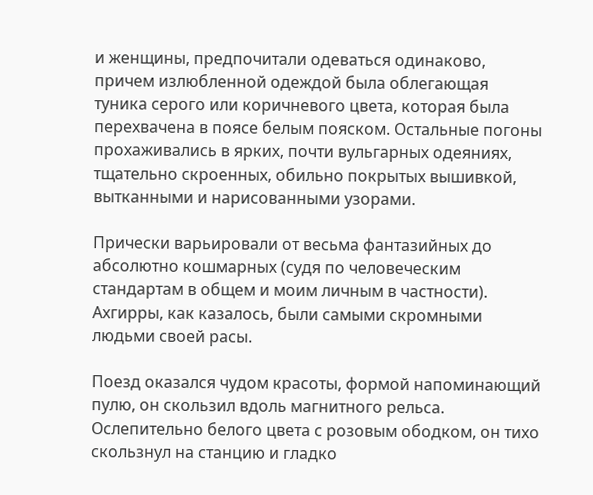и женщины, предпочитали одеваться одинаково, причем излюбленной одеждой была облегающая туника серого или коричневого цвета, которая была перехвачена в поясе белым пояском. Остальные погоны прохаживались в ярких, почти вульгарных одеяниях, тщательно скроенных, обильно покрытых вышивкой, вытканными и нарисованными узорами.

Прически варьировали от весьма фантазийных до абсолютно кошмарных (судя по человеческим стандартам в общем и моим личным в частности). Ахгирры, как казалось, были самыми скромными людьми своей расы.

Поезд оказался чудом красоты, формой напоминающий пулю, он скользил вдоль магнитного рельса. Ослепительно белого цвета с розовым ободком, он тихо скользнул на станцию и гладко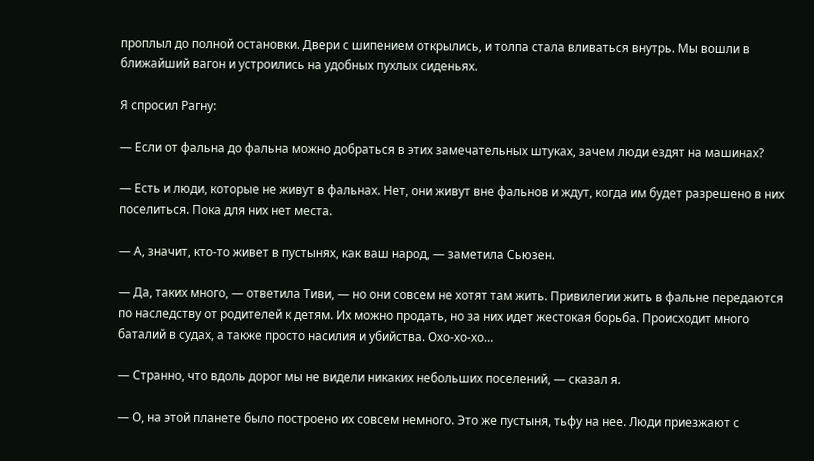проплыл до полной остановки. Двери с шипением открылись, и толпа стала вливаться внутрь. Мы вошли в ближайший вагон и устроились на удобных пухлых сиденьях.

Я спросил Рагну:

— Если от фальна до фальна можно добраться в этих замечательных штуках, зачем люди ездят на машинах?

— Есть и люди, которые не живут в фальнах. Нет, они живут вне фальнов и ждут, когда им будет разрешено в них поселиться. Пока для них нет места.

— А, значит, кто-то живет в пустынях, как ваш народ, — заметила Сьюзен.

— Да, таких много, — ответила Тиви, — но они совсем не хотят там жить. Привилегии жить в фальне передаются по наследству от родителей к детям. Их можно продать, но за них идет жестокая борьба. Происходит много баталий в судах, а также просто насилия и убийства. Охо-хо-хо…

— Странно, что вдоль дорог мы не видели никаких небольших поселений, — сказал я.

— О, на этой планете было построено их совсем немного. Это же пустыня, тьфу на нее. Люди приезжают с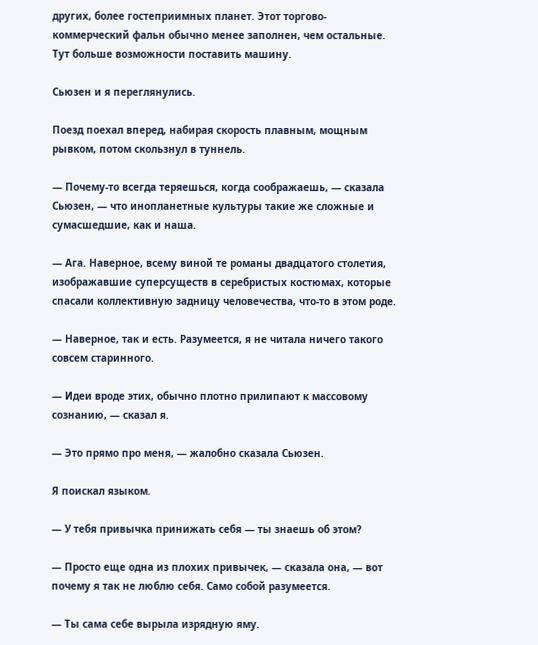других, более гостеприимных планет. Этот торгово-коммерческий фальн обычно менее заполнен, чем остальные. Тут больше возможности поставить машину.

Сьюзен и я переглянулись.

Поезд поехал вперед, набирая скорость плавным, мощным рывком, потом скользнул в туннель.

— Почему-то всегда теряешься, когда соображаешь, — сказала Сьюзен, — что инопланетные культуры такие же сложные и сумасшедшие, как и наша.

— Ага. Наверное, всему виной те романы двадцатого столетия, изображавшие суперсуществ в серебристых костюмах, которые спасали коллективную задницу человечества, что-то в этом роде.

— Наверное, так и есть. Разумеется, я не читала ничего такого совсем старинного.

— Идеи вроде этих, обычно плотно прилипают к массовому сознанию, — сказал я.

— Это прямо про меня, — жалобно сказала Сьюзен.

Я поискал языком.

— У тебя привычка принижать себя — ты знаешь об этом?

— Просто еще одна из плохих привычек, — сказала она, — вот почему я так не люблю себя. Само собой разумеется.

— Ты сама себе вырыла изрядную яму.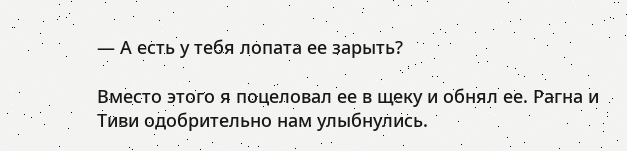— А есть у тебя лопата ее зарыть?

Вместо этого я поцеловал ее в щеку и обнял ее. Рагна и Тиви одобрительно нам улыбнулись.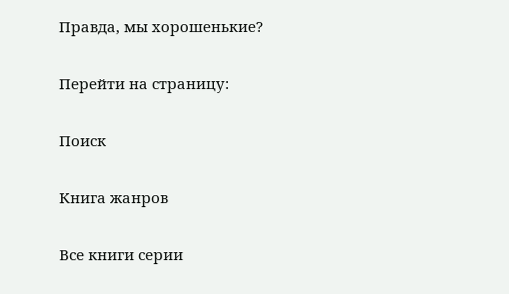Правда, мы хорошенькие?

Перейти на страницу:

Поиск

Книга жанров

Все книги серии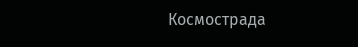Космострада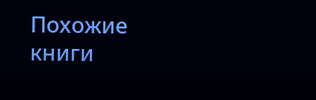Похожие книги